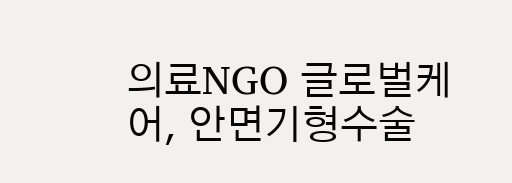의료NGO 글로벌케어, 안면기형수술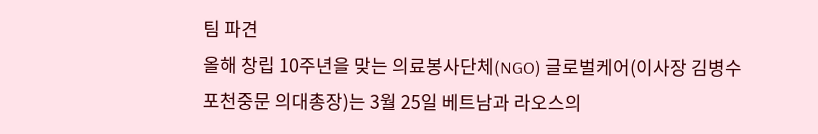팀 파견
올해 창립 10주년을 맞는 의료봉사단체(NGO) 글로벌케어(이사장 김병수 포천중문 의대총장)는 3월 25일 베트남과 라오스의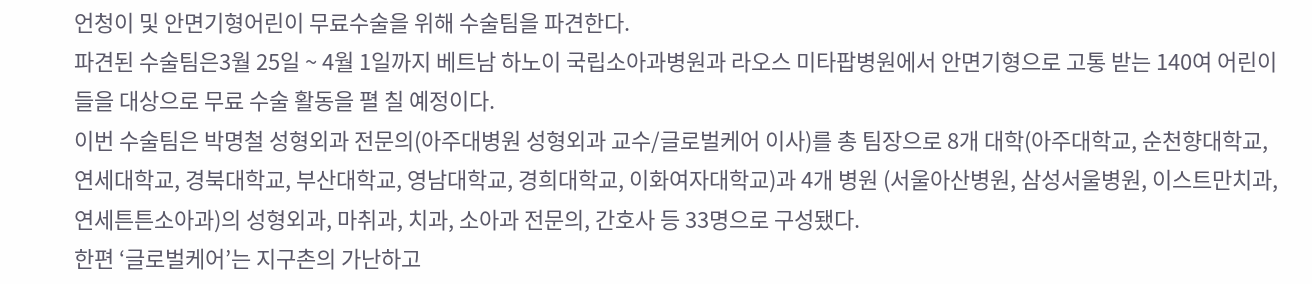언청이 및 안면기형어린이 무료수술을 위해 수술팀을 파견한다.
파견된 수술팀은3월 25일 ~ 4월 1일까지 베트남 하노이 국립소아과병원과 라오스 미타팝병원에서 안면기형으로 고통 받는 140여 어린이들을 대상으로 무료 수술 활동을 펼 칠 예정이다.
이번 수술팀은 박명철 성형외과 전문의(아주대병원 성형외과 교수/글로벌케어 이사)를 총 팀장으로 8개 대학(아주대학교, 순천향대학교, 연세대학교, 경북대학교, 부산대학교, 영남대학교, 경희대학교, 이화여자대학교)과 4개 병원 (서울아산병원, 삼성서울병원, 이스트만치과, 연세튼튼소아과)의 성형외과, 마취과, 치과, 소아과 전문의, 간호사 등 33명으로 구성됐다.
한편 ‘글로벌케어’는 지구촌의 가난하고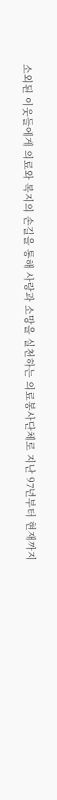소외된 이웃들에게 의료와 복지의 손길을 통해 사랑과 소망을 실천하는 의료봉사단체로 지난 97년부터 현재까지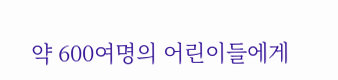약 600여명의 어린이들에게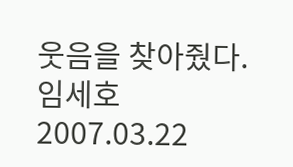웃음을 찾아줬다.
임세호
2007.03.22